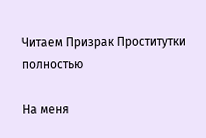Читаем Призрак Проститутки полностью

На меня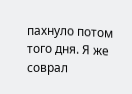пахнуло потом того дня. Я же соврал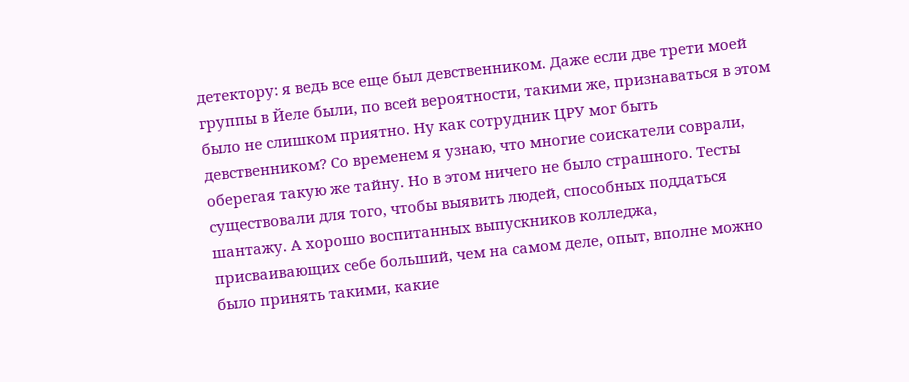детектору: я ведь все еще был девственником. Даже если две трети моей группы в Йеле были, по всей вероятности, такими же, признаваться в этом было не слишком приятно. Ну как сотрудник ЦРУ мог быть девственником? Со временем я узнаю, что многие соискатели соврали, оберегая такую же тайну. Но в этом ничего не было страшного. Тесты существовали для того, чтобы выявить людей, способных поддаться шантажу. А хорошо воспитанных выпускников колледжа, присваивающих себе больший, чем на самом деле, опыт, вполне можно было принять такими, какие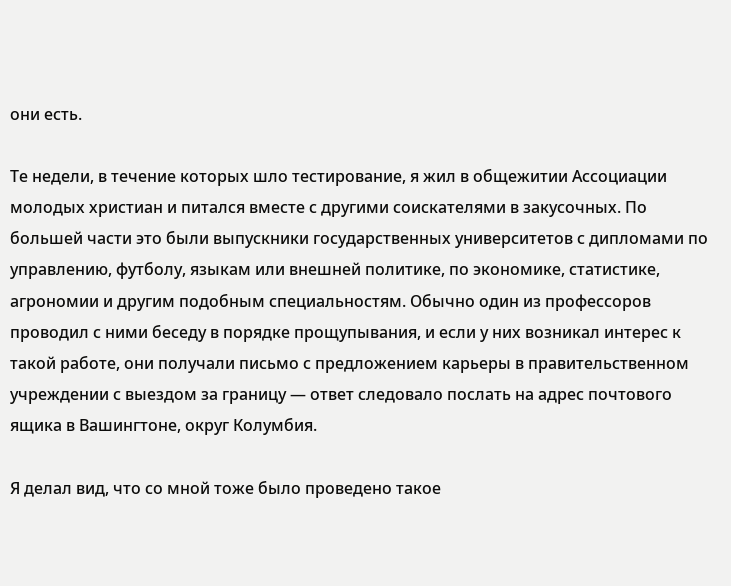они есть.

Те недели, в течение которых шло тестирование, я жил в общежитии Ассоциации молодых христиан и питался вместе с другими соискателями в закусочных. По большей части это были выпускники государственных университетов с дипломами по управлению, футболу, языкам или внешней политике, по экономике, статистике, агрономии и другим подобным специальностям. Обычно один из профессоров проводил с ними беседу в порядке прощупывания, и если у них возникал интерес к такой работе, они получали письмо с предложением карьеры в правительственном учреждении с выездом за границу — ответ следовало послать на адрес почтового ящика в Вашингтоне, округ Колумбия.

Я делал вид, что со мной тоже было проведено такое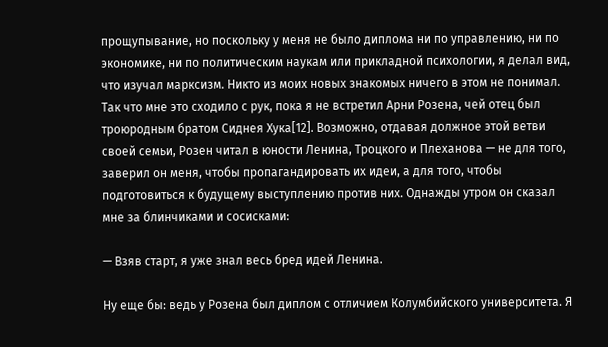прощупывание, но поскольку у меня не было диплома ни по управлению, ни по экономике, ни по политическим наукам или прикладной психологии, я делал вид, что изучал марксизм. Никто из моих новых знакомых ничего в этом не понимал. Так что мне это сходило с рук, пока я не встретил Арни Розена, чей отец был троюродным братом Сиднея Хука[12]. Возможно, отдавая должное этой ветви своей семьи, Розен читал в юности Ленина, Троцкого и Плеханова — не для того, заверил он меня, чтобы пропагандировать их идеи, а для того, чтобы подготовиться к будущему выступлению против них. Однажды утром он сказал мне за блинчиками и сосисками:

— Взяв старт, я уже знал весь бред идей Ленина.

Ну еще бы: ведь у Розена был диплом с отличием Колумбийского университета. Я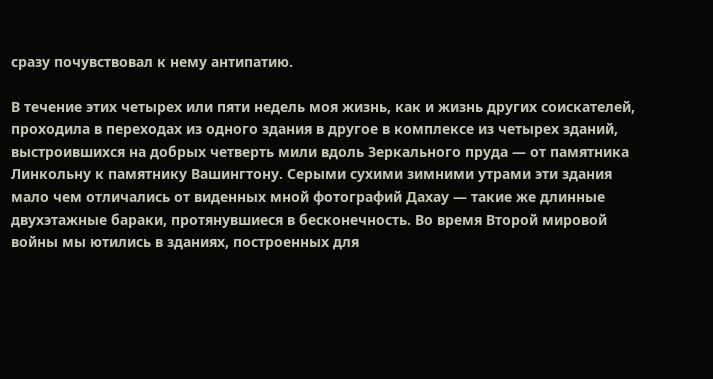сразу почувствовал к нему антипатию.

В течение этих четырех или пяти недель моя жизнь, как и жизнь других соискателей, проходила в переходах из одного здания в другое в комплексе из четырех зданий, выстроившихся на добрых четверть мили вдоль Зеркального пруда — от памятника Линкольну к памятнику Вашингтону. Серыми сухими зимними утрами эти здания мало чем отличались от виденных мной фотографий Дахау — такие же длинные двухэтажные бараки, протянувшиеся в бесконечность. Во время Второй мировой войны мы ютились в зданиях, построенных для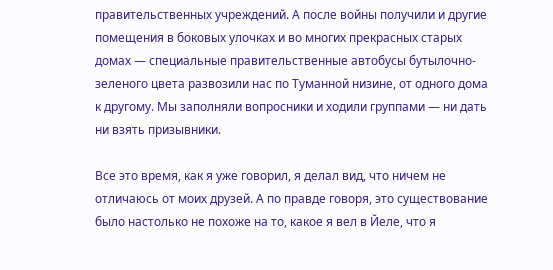правительственных учреждений. А после войны получили и другие помещения в боковых улочках и во многих прекрасных старых домах — специальные правительственные автобусы бутылочно-зеленого цвета развозили нас по Туманной низине, от одного дома к другому. Мы заполняли вопросники и ходили группами — ни дать ни взять призывники.

Все это время, как я уже говорил, я делал вид, что ничем не отличаюсь от моих друзей. А по правде говоря, это существование было настолько не похоже на то, какое я вел в Йеле, что я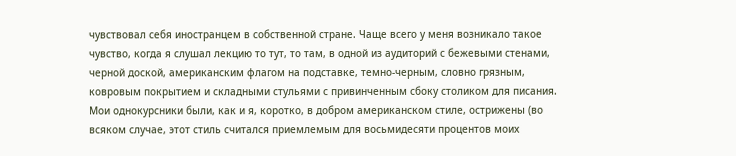чувствовал себя иностранцем в собственной стране. Чаще всего у меня возникало такое чувство, когда я слушал лекцию то тут, то там, в одной из аудиторий с бежевыми стенами, черной доской, американским флагом на подставке, темно-черным, словно грязным, ковровым покрытием и складными стульями с привинченным сбоку столиком для писания. Мои однокурсники были, как и я, коротко, в добром американском стиле, острижены (во всяком случае, этот стиль считался приемлемым для восьмидесяти процентов моих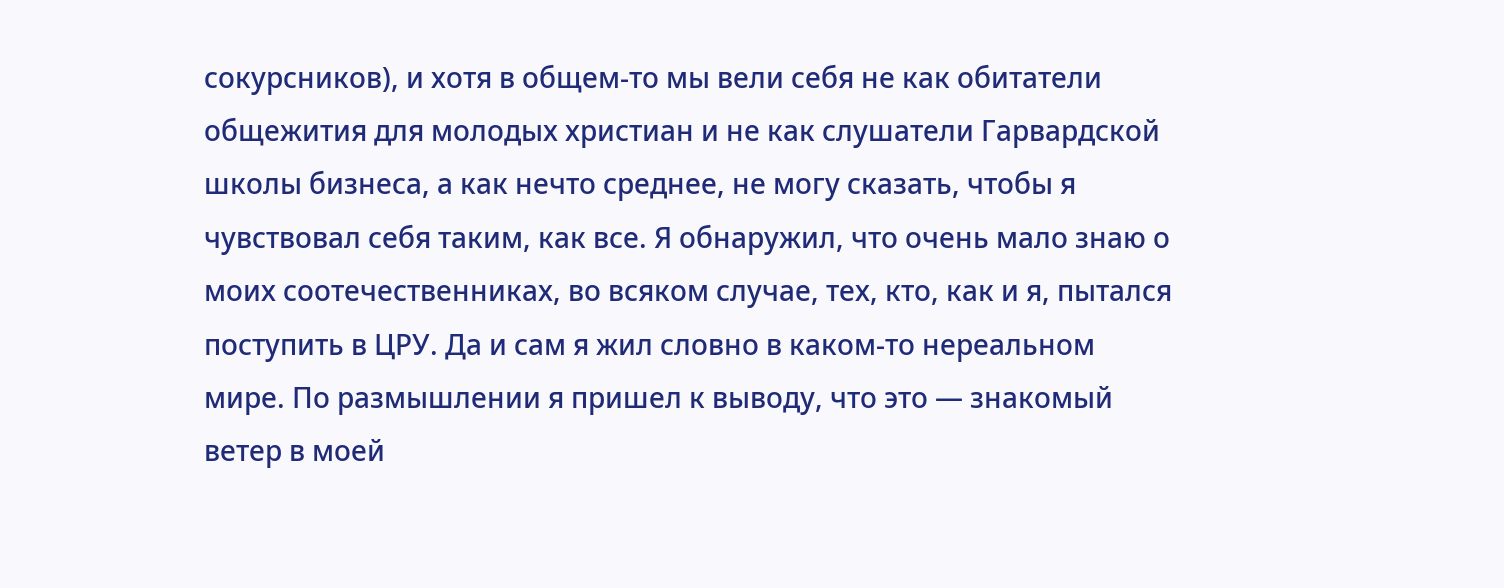сокурсников), и хотя в общем-то мы вели себя не как обитатели общежития для молодых христиан и не как слушатели Гарвардской школы бизнеса, а как нечто среднее, не могу сказать, чтобы я чувствовал себя таким, как все. Я обнаружил, что очень мало знаю о моих соотечественниках, во всяком случае, тех, кто, как и я, пытался поступить в ЦРУ. Да и сам я жил словно в каком-то нереальном мире. По размышлении я пришел к выводу, что это — знакомый ветер в моей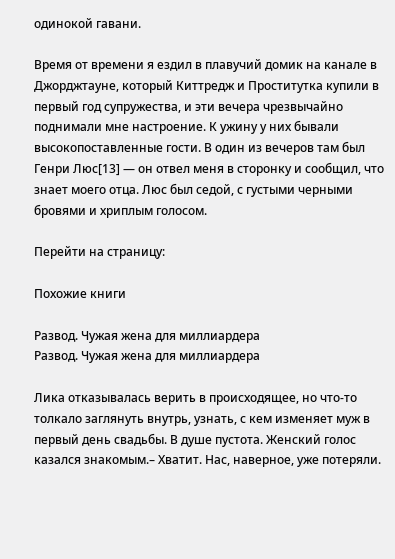одинокой гавани.

Время от времени я ездил в плавучий домик на канале в Джорджтауне, который Киттредж и Проститутка купили в первый год супружества, и эти вечера чрезвычайно поднимали мне настроение. К ужину у них бывали высокопоставленные гости. В один из вечеров там был Генри Люс[13] — он отвел меня в сторонку и сообщил, что знает моего отца. Люс был седой, с густыми черными бровями и хриплым голосом.

Перейти на страницу:

Похожие книги

Развод. Чужая жена для миллиардера
Развод. Чужая жена для миллиардера

Лика отказывалась верить в происходящее, но что-то толкало заглянуть внутрь, узнать, с кем изменяет муж в первый день свадьбы. В душе пустота. Женский голос казался знакомым.– Хватит. Нас, наверное, уже потеряли.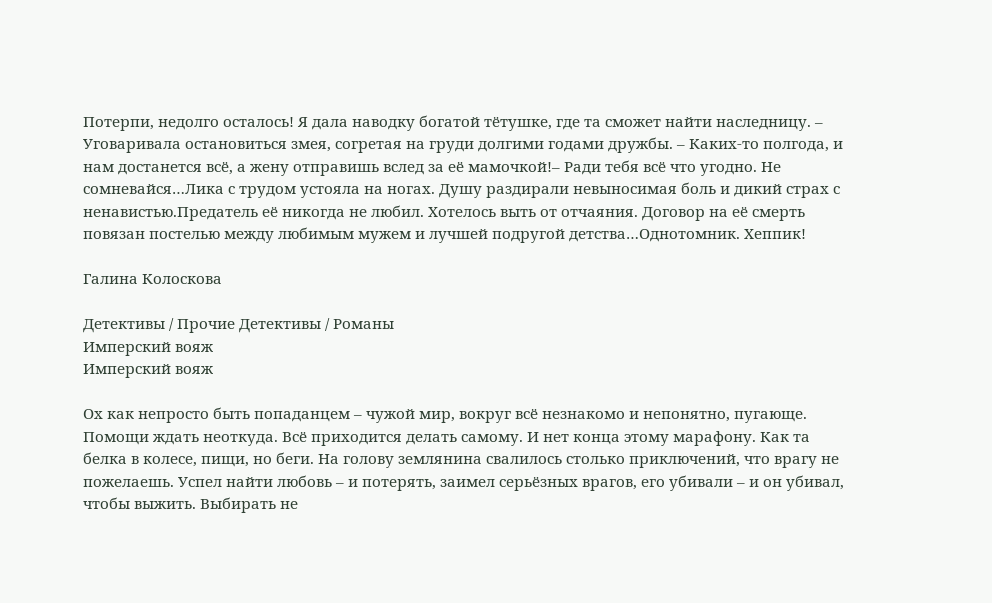Потерпи, недолго осталось! Я дала наводку богатой тётушке, где та сможет найти наследницу. – Уговаривала остановиться змея, согретая на груди долгими годами дружбы. – Каких-то полгода, и нам достанется всё, а жену отправишь вслед за её мамочкой!– Ради тебя всё что угодно. Не сомневайся…Лика с трудом устояла на ногах. Душу раздирали невыносимая боль и дикий страх с ненавистью.Предатель её никогда не любил. Хотелось выть от отчаяния. Договор на её смерть повязан постелью между любимым мужем и лучшей подругой детства…Однотомник. Хеппик!

Галина Колоскова

Детективы / Прочие Детективы / Романы
Имперский вояж
Имперский вояж

Ох как непросто быть попаданцем – чужой мир, вокруг всё незнакомо и непонятно, пугающе. Помощи ждать неоткуда. Всё приходится делать самому. И нет конца этому марафону. Как та белка в колесе, пищи, но беги. На голову землянина свалилось столько приключений, что врагу не пожелаешь. Успел найти любовь – и потерять, заимел серьёзных врагов, его убивали – и он убивал, чтобы выжить. Выбирать не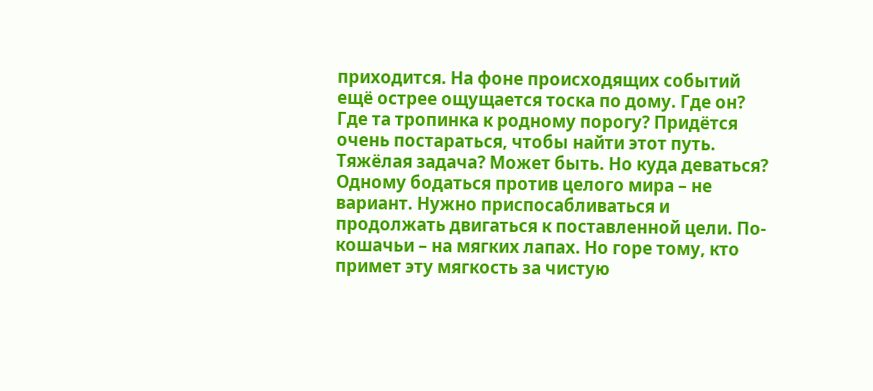приходится. На фоне происходящих событий ещё острее ощущается тоска по дому. Где он? Где та тропинка к родному порогу? Придётся очень постараться, чтобы найти этот путь. Тяжёлая задача? Может быть. Но куда деваться? Одному бодаться против целого мира – не вариант. Нужно приспосабливаться и продолжать двигаться к поставленной цели. По-кошачьи – на мягких лапах. Но горе тому, кто примет эту мягкость за чистую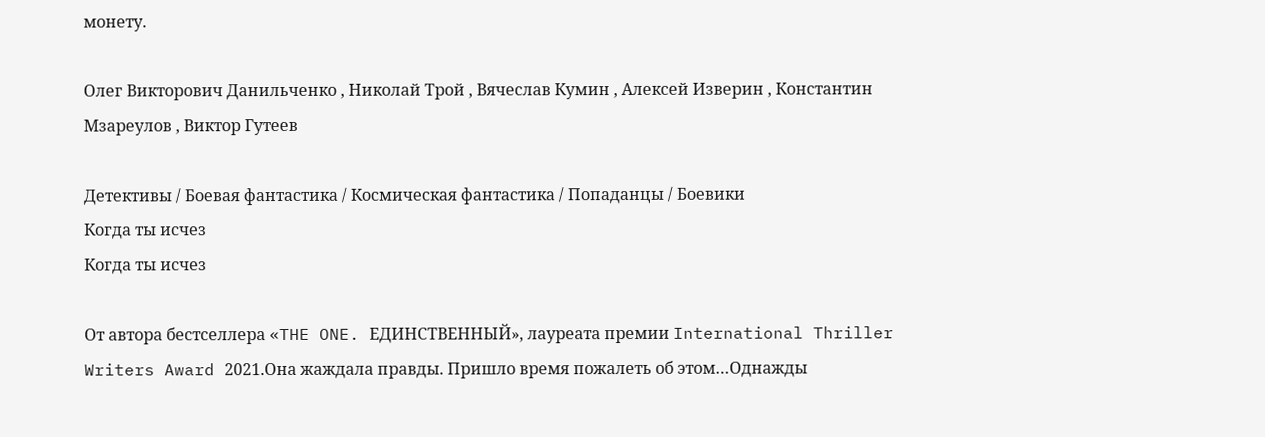монету.

Олег Викторович Данильченко , Николай Трой , Вячеслав Кумин , Алексей Изверин , Константин Мзареулов , Виктор Гутеев

Детективы / Боевая фантастика / Космическая фантастика / Попаданцы / Боевики
Когда ты исчез
Когда ты исчез

От автора бестселлера «THE ONE. ЕДИНСТВЕННЫЙ», лауреата премии International Thriller Writers Award 2021.Она жаждала правды. Пришло время пожалеть об этом…Однажды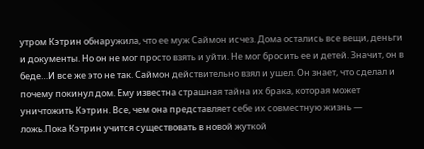утром Кэтрин обнаружила, что ее муж Саймон исчез. Дома остались все вещи, деньги и документы. Но он не мог просто взять и уйти. Не мог бросить ее и детей. Значит, он в беде…И все же это не так. Саймон действительно взял и ушел. Он знает, что сделал и почему покинул дом. Ему известна страшная тайна их брака, которая может уничтожить Кэтрин. Все, чем она представляет себе их совместную жизнь — ложь.Пока Кэтрин учится существовать в новой жуткой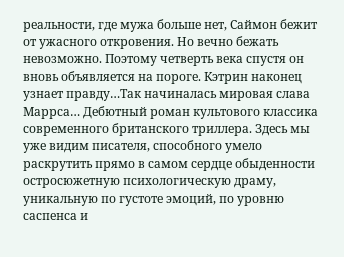реальности, где мужа больше нет, Саймон бежит от ужасного откровения. Но вечно бежать невозможно. Поэтому четверть века спустя он вновь объявляется на пороге. Кэтрин наконец узнает правду…Так начиналась мировая слава Маррса… Дебютный роман культового классика современного британского триллера. Здесь мы уже видим писателя, способного умело раскрутить прямо в самом сердце обыденности остросюжетную психологическую драму, уникальную по густоте эмоций, по уровню саспенса и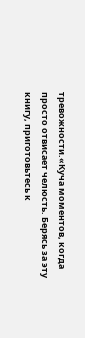тревожности.«Куча моментов, когда просто отвисает челюсть. Берясь за эту книгу, приготовьтесь к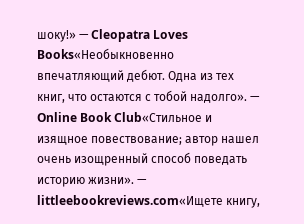шоку!» — Cleopatra Loves Books«Необыкновенно впечатляющий дебют. Одна из тех книг, что остаются с тобой надолго». — Online Book Club«Стильное и изящное повествование; автор нашел очень изощренный способ поведать историю жизни». — littleebookreviews.com«Ищете книгу,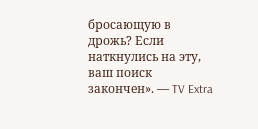бросающую в дрожь? Если наткнулись на эту, ваш поиск закончен». — TV Extra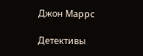Джон Маррс

Детективы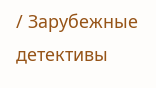/ Зарубежные детективы